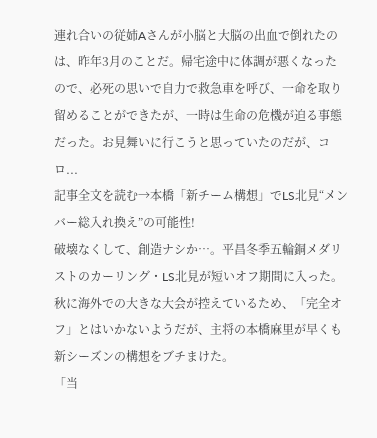連れ合いの従姉Aさんが小脳と大脳の出血で倒れたのは、昨年3月のことだ。帰宅途中に体調が悪くなったので、必死の思いで自力で救急車を呼び、一命を取り留めることができたが、一時は生命の危機が迫る事態だった。お見舞いに行こうと思っていたのだが、コロ...
記事全文を読む→本橋「新チーム構想」でLS北見“メンバー総入れ換え”の可能性!
破壊なくして、創造ナシか…。平昌冬季五輪銅メダリストのカーリング・LS北見が短いオフ期間に入った。秋に海外での大きな大会が控えているため、「完全オフ」とはいかないようだが、主将の本橋麻里が早くも新シーズンの構想をブチまけた。
「当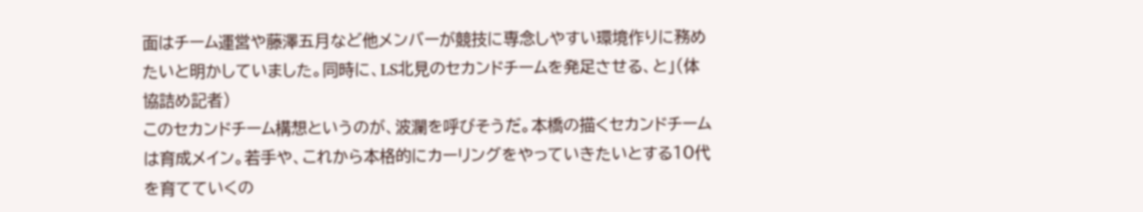面はチーム運営や藤澤五月など他メンバーが競技に専念しやすい環境作りに務めたいと明かしていました。同時に、LS北見のセカンドチームを発足させる、と」(体協詰め記者)
このセカンドチーム構想というのが、波瀾を呼びそうだ。本橋の描くセカンドチームは育成メイン。若手や、これから本格的にカーリングをやっていきたいとする10代を育てていくの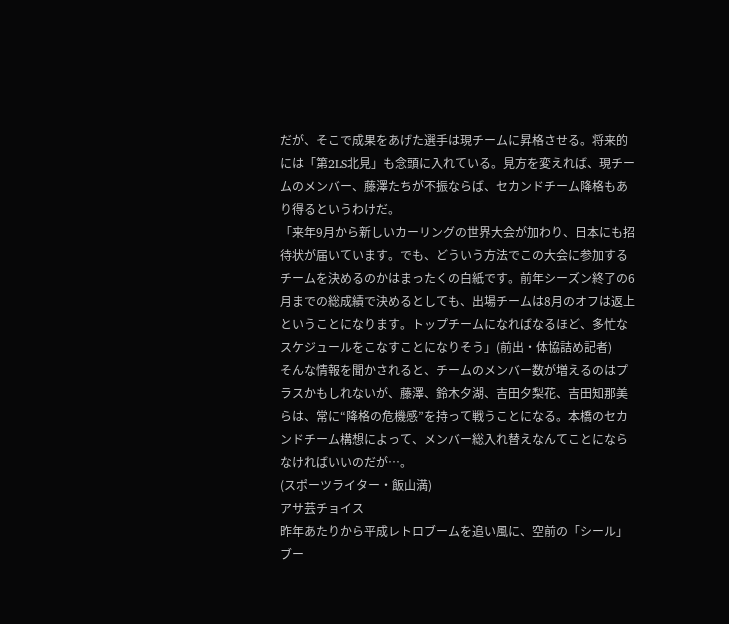だが、そこで成果をあげた選手は現チームに昇格させる。将来的には「第2LS北見」も念頭に入れている。見方を変えれば、現チームのメンバー、藤澤たちが不振ならば、セカンドチーム降格もあり得るというわけだ。
「来年9月から新しいカーリングの世界大会が加わり、日本にも招待状が届いています。でも、どういう方法でこの大会に参加するチームを決めるのかはまったくの白紙です。前年シーズン終了の6月までの総成績で決めるとしても、出場チームは8月のオフは返上ということになります。トップチームになればなるほど、多忙なスケジュールをこなすことになりそう」(前出・体協詰め記者)
そんな情報を聞かされると、チームのメンバー数が増えるのはプラスかもしれないが、藤澤、鈴木夕湖、吉田夕梨花、吉田知那美らは、常に“降格の危機感”を持って戦うことになる。本橋のセカンドチーム構想によって、メンバー総入れ替えなんてことにならなければいいのだが…。
(スポーツライター・飯山満)
アサ芸チョイス
昨年あたりから平成レトロブームを追い風に、空前の「シール」ブー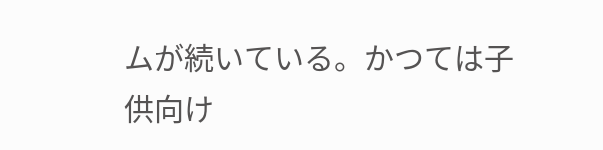ムが続いている。かつては子供向け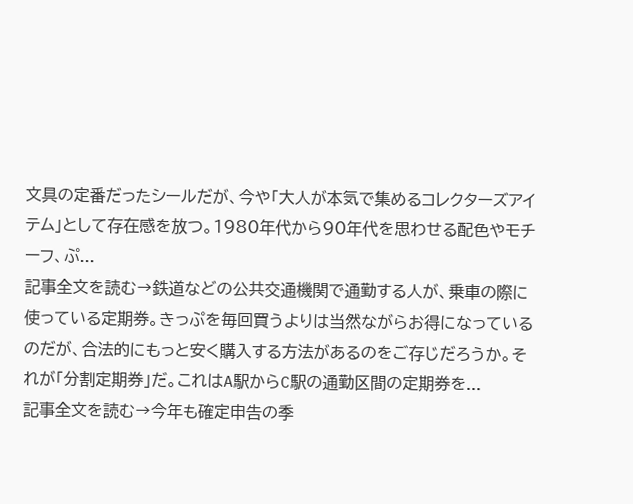文具の定番だったシールだが、今や「大人が本気で集めるコレクターズアイテム」として存在感を放つ。1980年代から90年代を思わせる配色やモチーフ、ぷ...
記事全文を読む→鉄道などの公共交通機関で通勤する人が、乗車の際に使っている定期券。きっぷを毎回買うよりは当然ながらお得になっているのだが、合法的にもっと安く購入する方法があるのをご存じだろうか。それが「分割定期券」だ。これはA駅からC駅の通勤区間の定期券を...
記事全文を読む→今年も確定申告の季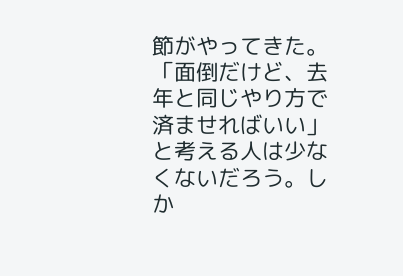節がやってきた。「面倒だけど、去年と同じやり方で済ませればいい」と考える人は少なくないだろう。しか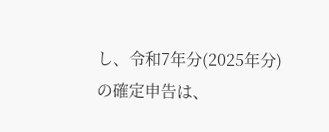し、令和7年分(2025年分)の確定申告は、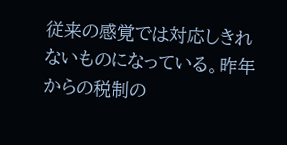従来の感覚では対応しきれないものになっている。昨年からの税制の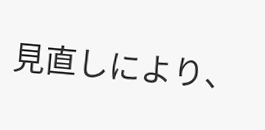見直しにより、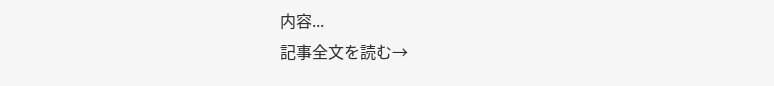内容...
記事全文を読む→